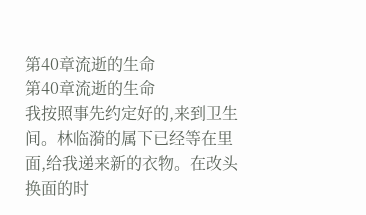第40章流逝的生命
第40章流逝的生命
我按照事先约定好的,来到卫生间。林临漪的属下已经等在里面,给我递来新的衣物。在改头换面的时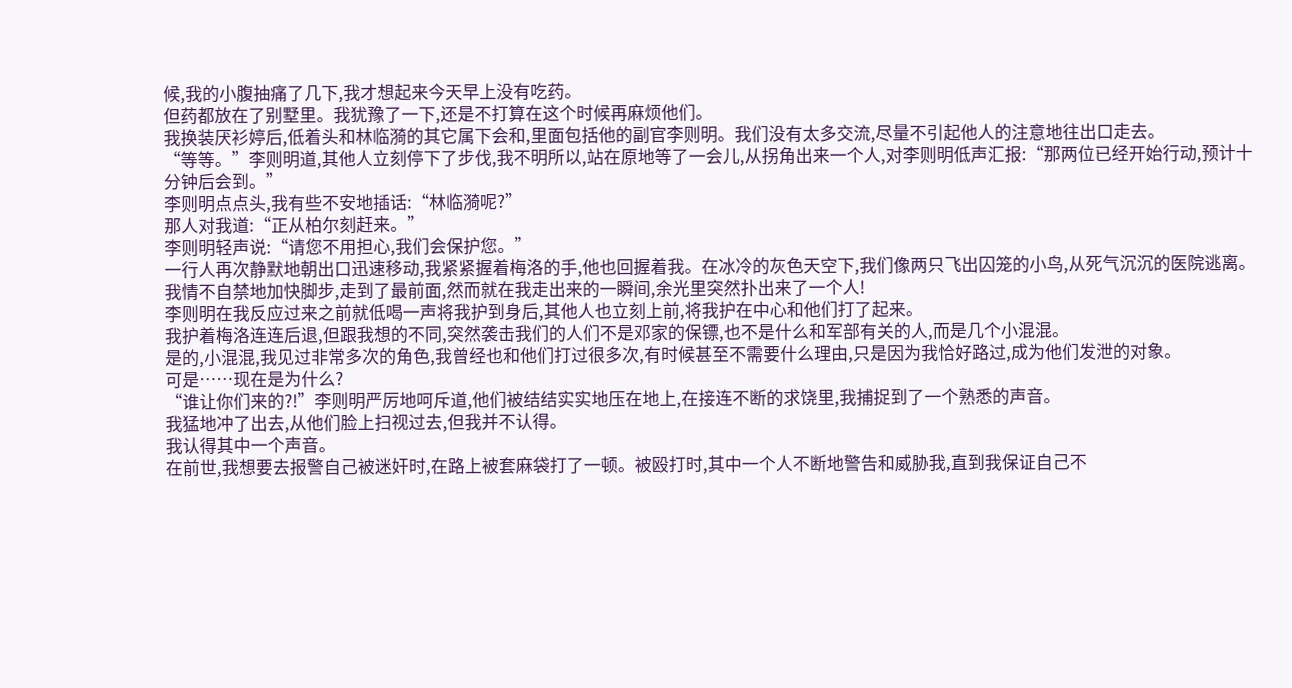候,我的小腹抽痛了几下,我才想起来今天早上没有吃药。
但药都放在了别墅里。我犹豫了一下,还是不打算在这个时候再麻烦他们。
我换装厌衫婷后,低着头和林临漪的其它属下会和,里面包括他的副官李则明。我们没有太多交流,尽量不引起他人的注意地往出口走去。
“等等。”李则明道,其他人立刻停下了步伐,我不明所以,站在原地等了一会儿,从拐角出来一个人,对李则明低声汇报:“那两位已经开始行动,预计十分钟后会到。”
李则明点点头,我有些不安地插话:“林临漪呢?”
那人对我道:“正从柏尔刻赶来。”
李则明轻声说:“请您不用担心,我们会保护您。”
一行人再次静默地朝出口迅速移动,我紧紧握着梅洛的手,他也回握着我。在冰冷的灰色天空下,我们像两只飞出囚笼的小鸟,从死气沉沉的医院逃离。
我情不自禁地加快脚步,走到了最前面,然而就在我走出来的一瞬间,余光里突然扑出来了一个人!
李则明在我反应过来之前就低喝一声将我护到身后,其他人也立刻上前,将我护在中心和他们打了起来。
我护着梅洛连连后退,但跟我想的不同,突然袭击我们的人们不是邓家的保镖,也不是什么和军部有关的人,而是几个小混混。
是的,小混混,我见过非常多次的角色,我曾经也和他们打过很多次,有时候甚至不需要什么理由,只是因为我恰好路过,成为他们发泄的对象。
可是……现在是为什么?
“谁让你们来的?!”李则明严厉地呵斥道,他们被结结实实地压在地上,在接连不断的求饶里,我捕捉到了一个熟悉的声音。
我猛地冲了出去,从他们脸上扫视过去,但我并不认得。
我认得其中一个声音。
在前世,我想要去报警自己被迷奸时,在路上被套麻袋打了一顿。被殴打时,其中一个人不断地警告和威胁我,直到我保证自己不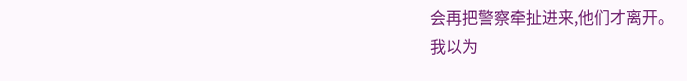会再把警察牵扯进来,他们才离开。
我以为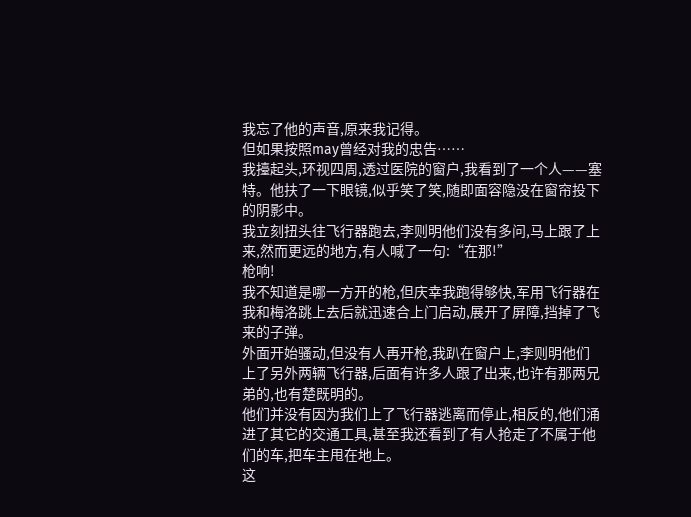我忘了他的声音,原来我记得。
但如果按照may曾经对我的忠告……
我擡起头,环视四周,透过医院的窗户,我看到了一个人——塞特。他扶了一下眼镜,似乎笑了笑,随即面容隐没在窗帘投下的阴影中。
我立刻扭头往飞行器跑去,李则明他们没有多问,马上跟了上来,然而更远的地方,有人喊了一句:“在那!”
枪响!
我不知道是哪一方开的枪,但庆幸我跑得够快,军用飞行器在我和梅洛跳上去后就迅速合上门启动,展开了屏障,挡掉了飞来的子弹。
外面开始骚动,但没有人再开枪,我趴在窗户上,李则明他们上了另外两辆飞行器,后面有许多人跟了出来,也许有那两兄弟的,也有楚既明的。
他们并没有因为我们上了飞行器逃离而停止,相反的,他们涌进了其它的交通工具,甚至我还看到了有人抢走了不属于他们的车,把车主甩在地上。
这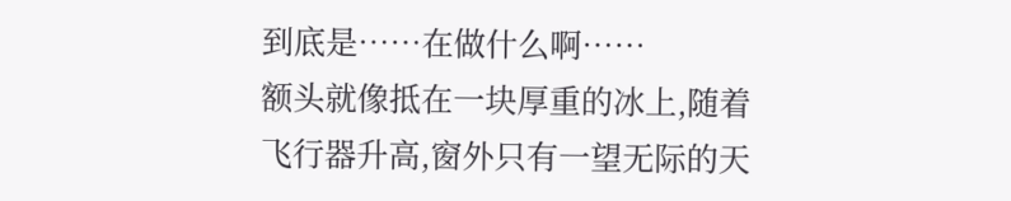到底是……在做什么啊……
额头就像抵在一块厚重的冰上,随着飞行器升高,窗外只有一望无际的天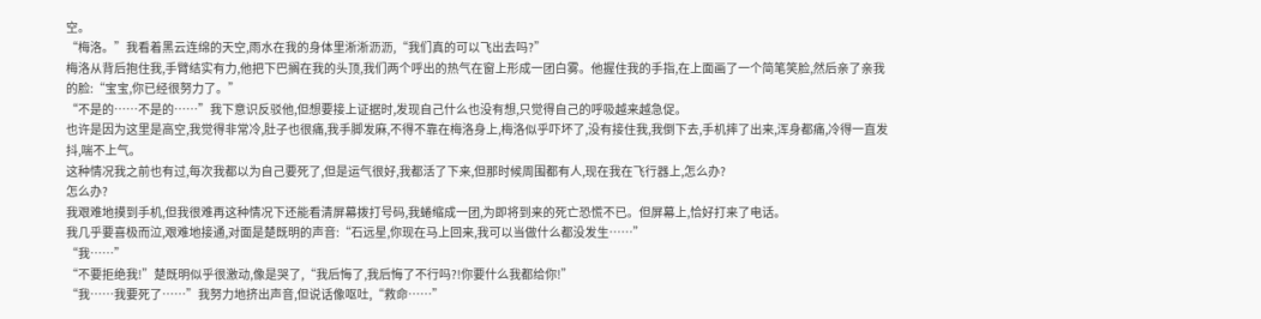空。
“梅洛。”我看着黑云连绵的天空,雨水在我的身体里淅淅沥沥,“我们真的可以飞出去吗?”
梅洛从背后抱住我,手臂结实有力,他把下巴搁在我的头顶,我们两个呼出的热气在窗上形成一团白雾。他握住我的手指,在上面画了一个简笔笑脸,然后亲了亲我的脸:“宝宝,你已经很努力了。”
“不是的……不是的……”我下意识反驳他,但想要接上证据时,发现自己什么也没有想,只觉得自己的呼吸越来越急促。
也许是因为这里是高空,我觉得非常冷,肚子也很痛,我手脚发麻,不得不靠在梅洛身上,梅洛似乎吓坏了,没有接住我,我倒下去,手机摔了出来,浑身都痛,冷得一直发抖,喘不上气。
这种情况我之前也有过,每次我都以为自己要死了,但是运气很好,我都活了下来,但那时候周围都有人,现在我在飞行器上,怎么办?
怎么办?
我艰难地摸到手机,但我很难再这种情况下还能看清屏幕拨打号码,我蜷缩成一团,为即将到来的死亡恐慌不已。但屏幕上,恰好打来了电话。
我几乎要喜极而泣,艰难地接通,对面是楚既明的声音:“石远星,你现在马上回来,我可以当做什么都没发生……”
“我……”
“不要拒绝我!”楚既明似乎很激动,像是哭了,“我后悔了,我后悔了不行吗?!你要什么我都给你!”
“我……我要死了……”我努力地挤出声音,但说话像呕吐,“救命……”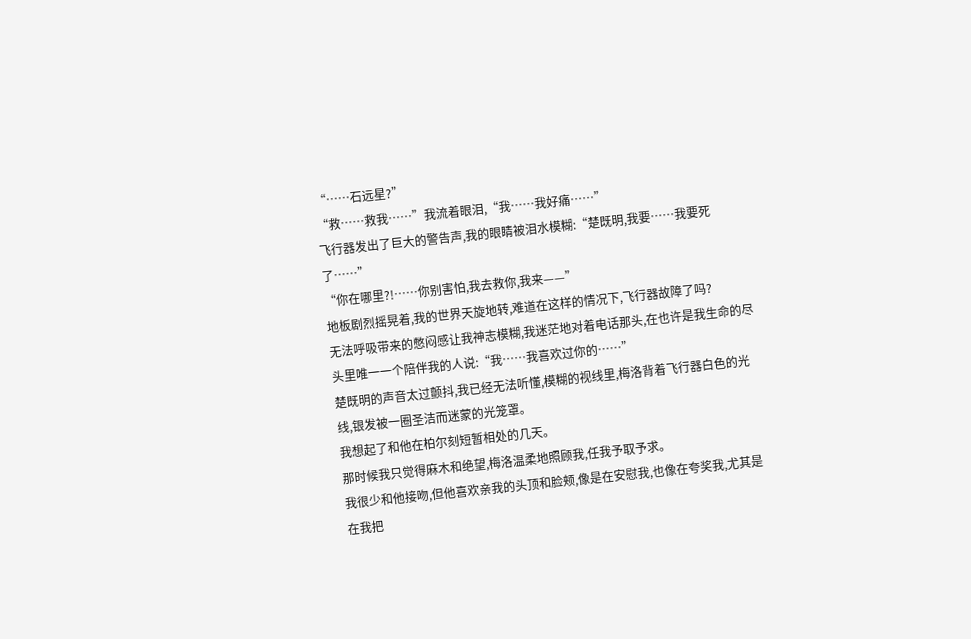“……石远星?”
“救……救我……”我流着眼泪,“我……我好痛……”
飞行器发出了巨大的警告声,我的眼睛被泪水模糊:“楚既明,我要……我要死了……”
“你在哪里?!……你别害怕,我去救你,我来——”
地板剧烈摇晃着,我的世界天旋地转,难道在这样的情况下,飞行器故障了吗?
无法呼吸带来的憋闷感让我神志模糊,我迷茫地对着电话那头,在也许是我生命的尽头里唯一一个陪伴我的人说:“我……我喜欢过你的……”
楚既明的声音太过颤抖,我已经无法听懂,模糊的视线里,梅洛背着飞行器白色的光线,银发被一圈圣洁而迷蒙的光笼罩。
我想起了和他在柏尔刻短暂相处的几天。
那时候我只觉得麻木和绝望,梅洛温柔地照顾我,任我予取予求。
我很少和他接吻,但他喜欢亲我的头顶和脸颊,像是在安慰我,也像在夸奖我,尤其是在我把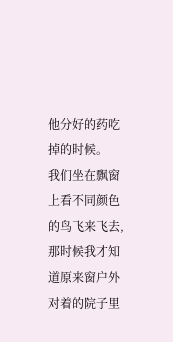他分好的药吃掉的时候。
我们坐在飘窗上看不同颜色的鸟飞来飞去,那时候我才知道原来窗户外对着的院子里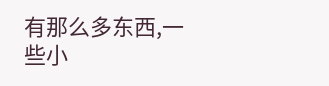有那么多东西,一些小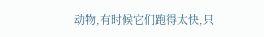动物,有时候它们跑得太快,只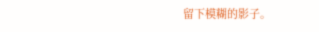留下模糊的影子。